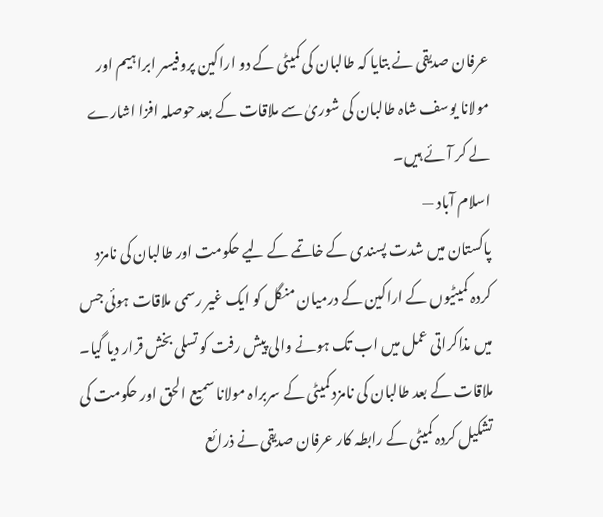عرفان صدیقی نے بتایا کہ طالبان کی کمیٹی کے دو اراکین پروفیسر ابراہیم اور مولانا یوسف شاہ طالبان کی شوریٰ سے ملاقات کے بعد حوصلہ افزا اشارے لے کر آئے ہیں۔
اسلام آباد —
پاکستان میں شدت پسندی کے خاتمے کے لیے حکومت اور طالبان کی نامزد کردہ کمیٹیوں کے اراکین کے درمیان منگل کو ایک غیر رسمی ملاقات ہوئی جس میں مذاکراتی عمل میں اب تک ہونے والی پیش رفت کو تسلی بخش قرار دیا گیا۔
ملاقات کے بعد طالبان کی نامزد کمیٹی کے سربراہ مولانا سمیع الحق اور حکومت کی تشکیل کردہ کمیٹی کے رابطہ کار عرفان صدیقی نے ذرائع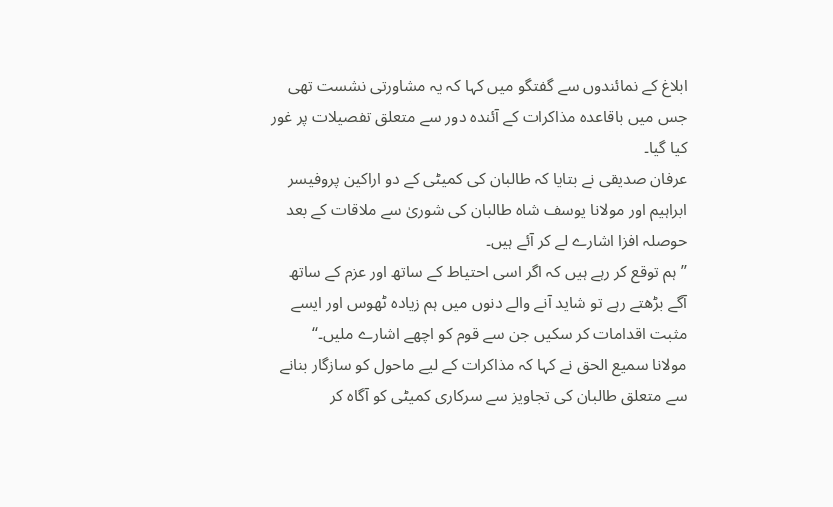ابلاغ کے نمائندوں سے گفتگو میں کہا کہ یہ مشاورتی نشست تھی جس میں باقاعدہ مذاکرات کے آئندہ دور سے متعلق تفصیلات پر غور کیا گیا۔
عرفان صدیقی نے بتایا کہ طالبان کی کمیٹی کے دو اراکین پروفیسر ابراہیم اور مولانا یوسف شاہ طالبان کی شوریٰ سے ملاقات کے بعد حوصلہ افزا اشارے لے کر آئے ہیں۔
’’ہم توقع کر رہے ہیں کہ اگر اسی احتیاط کے ساتھ اور عزم کے ساتھ آگے بڑھتے رہے تو شاید آنے والے دنوں میں ہم زیادہ ٹھوس اور ایسے مثبت اقدامات کر سکیں جن سے قوم کو اچھے اشارے ملیں۔‘‘
مولانا سمیع الحق نے کہا کہ مذاکرات کے لیے ماحول کو سازگار بنانے سے متعلق طالبان کی تجاویز سے سرکاری کمیٹی کو آگاہ کر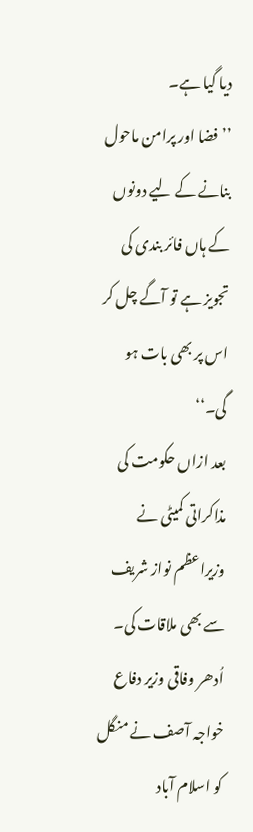دیا گیا ہے۔
’’فضا اور پرامن ماحول بنانے کے لیے دونوں کے ہاں فائر بندی کی تجویز ہے تو آگے چل کر اس پر بھی بات ہو گی۔‘‘
بعد ازاں حکومت کی مذاکراتی کمیٹی نے وزیراعظم نواز شریف سے بھی ملاقات کی۔
اُدھر وفاقی وزیر دفاع خواجہ آصف نے منگل کو اسلام آباد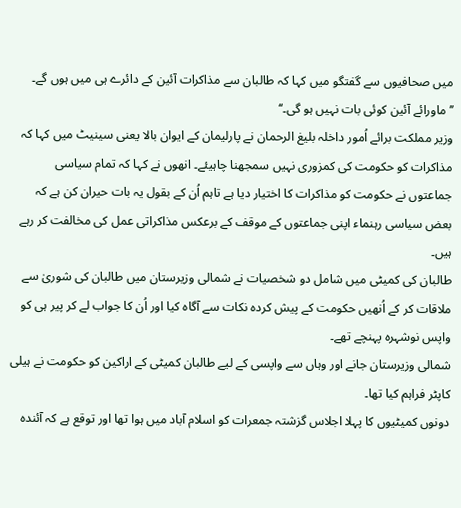میں صحافیوں سے گفتگو میں کہا کہ طالبان سے مذاکرات آئین کے دائرے ہی میں ہوں گے۔ ’’ماورائے آئین کوئی بات نہیں ہو گی۔‘‘
وزیر مملکت برائے اُمور داخلہ بلیغ الرحمان نے پارلیمان کے ایوان بالا یعنی سینیٹ میں کہا کہ مذاکرات کو حکومت کی کمزوری نہیں سمجھنا چاہیئے۔ انھوں نے کہا کہ تمام سیاسی جماعتوں نے حکومت کو مذاکرات کا اختیار دیا ہے تاہم اُن کے بقول یہ بات حیران کن ہے کہ بعض سیاسی رہنماء اپنی جماعتوں کے موقف کے برعکس مذاکراتی عمل کی مخالفت کر رہے ہیں۔
طالبان کی کمیٹی میں شامل دو شخصیات نے شمالی وزیرستان میں طالبان کی شوریٰ سے ملاقات کر کے اُنھیں حکومت کے پیش کردہ نکات سے آگاہ کیا اور اُن کا جواب لے کر پیر ہی کو واپس نوشہرہ پہنچے تھے۔
شمالی وزیرستان جانے اور وہاں سے واپسی کے لیے طالبان کمیٹی کے اراکین کو حکومت نے ہیلی کاپٹر فراہم کیا تھا۔
دونوں کمیٹیوں کا پہلا اجلاس گزشتہ جمعرات کو اسلام آباد میں ہوا تھا اور توقع ہے کہ آئندہ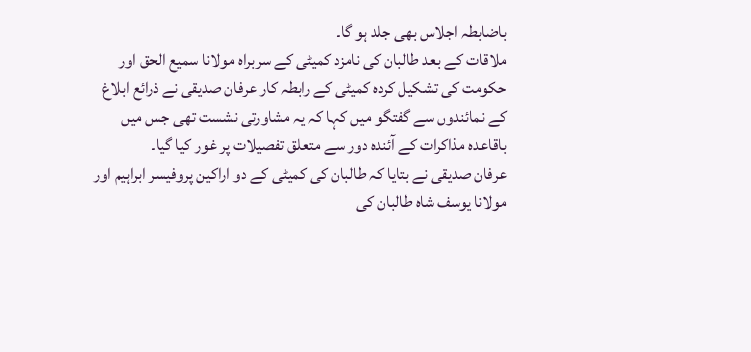باضابطہ اجلاس بھی جلد ہو گا۔
ملاقات کے بعد طالبان کی نامزد کمیٹی کے سربراہ مولانا سمیع الحق اور حکومت کی تشکیل کردہ کمیٹی کے رابطہ کار عرفان صدیقی نے ذرائع ابلاغ کے نمائندوں سے گفتگو میں کہا کہ یہ مشاورتی نشست تھی جس میں باقاعدہ مذاکرات کے آئندہ دور سے متعلق تفصیلات پر غور کیا گیا۔
عرفان صدیقی نے بتایا کہ طالبان کی کمیٹی کے دو اراکین پروفیسر ابراہیم اور مولانا یوسف شاہ طالبان کی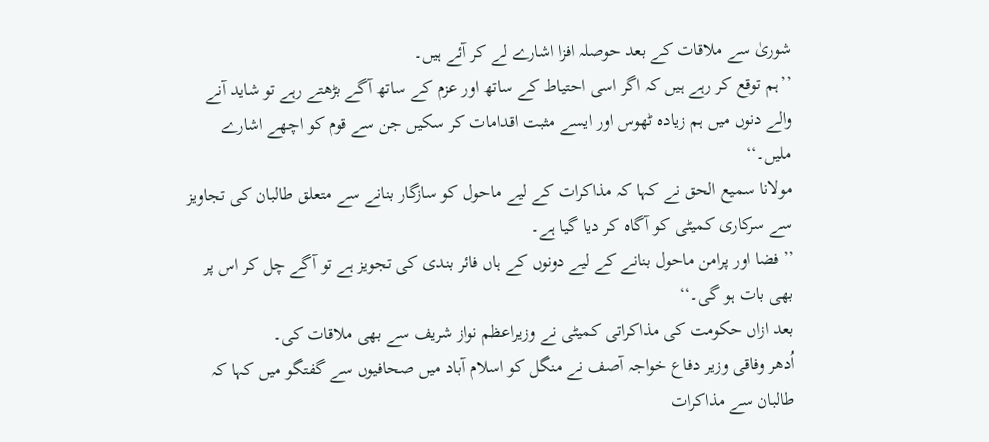شوریٰ سے ملاقات کے بعد حوصلہ افزا اشارے لے کر آئے ہیں۔
’’ہم توقع کر رہے ہیں کہ اگر اسی احتیاط کے ساتھ اور عزم کے ساتھ آگے بڑھتے رہے تو شاید آنے والے دنوں میں ہم زیادہ ٹھوس اور ایسے مثبت اقدامات کر سکیں جن سے قوم کو اچھے اشارے ملیں۔‘‘
مولانا سمیع الحق نے کہا کہ مذاکرات کے لیے ماحول کو سازگار بنانے سے متعلق طالبان کی تجاویز سے سرکاری کمیٹی کو آگاہ کر دیا گیا ہے۔
’’فضا اور پرامن ماحول بنانے کے لیے دونوں کے ہاں فائر بندی کی تجویز ہے تو آگے چل کر اس پر بھی بات ہو گی۔‘‘
بعد ازاں حکومت کی مذاکراتی کمیٹی نے وزیراعظم نواز شریف سے بھی ملاقات کی۔
اُدھر وفاقی وزیر دفاع خواجہ آصف نے منگل کو اسلام آباد میں صحافیوں سے گفتگو میں کہا کہ طالبان سے مذاکرات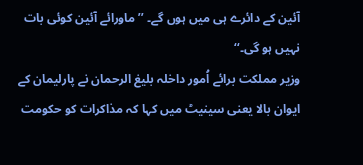آئین کے دائرے ہی میں ہوں گے۔ ’’ماورائے آئین کوئی بات نہیں ہو گی۔‘‘
وزیر مملکت برائے اُمور داخلہ بلیغ الرحمان نے پارلیمان کے ایوان بالا یعنی سینیٹ میں کہا کہ مذاکرات کو حکومت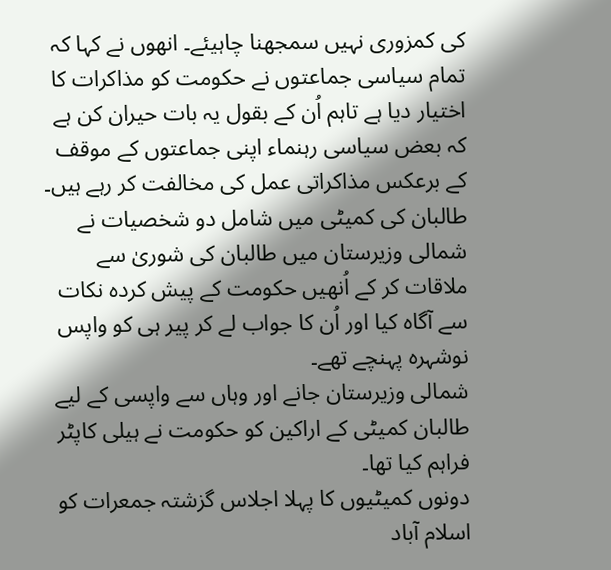کی کمزوری نہیں سمجھنا چاہیئے۔ انھوں نے کہا کہ تمام سیاسی جماعتوں نے حکومت کو مذاکرات کا اختیار دیا ہے تاہم اُن کے بقول یہ بات حیران کن ہے کہ بعض سیاسی رہنماء اپنی جماعتوں کے موقف کے برعکس مذاکراتی عمل کی مخالفت کر رہے ہیں۔
طالبان کی کمیٹی میں شامل دو شخصیات نے شمالی وزیرستان میں طالبان کی شوریٰ سے ملاقات کر کے اُنھیں حکومت کے پیش کردہ نکات سے آگاہ کیا اور اُن کا جواب لے کر پیر ہی کو واپس نوشہرہ پہنچے تھے۔
شمالی وزیرستان جانے اور وہاں سے واپسی کے لیے طالبان کمیٹی کے اراکین کو حکومت نے ہیلی کاپٹر فراہم کیا تھا۔
دونوں کمیٹیوں کا پہلا اجلاس گزشتہ جمعرات کو اسلام آباد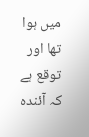میں ہوا تھا اور توقع ہے کہ آئندہ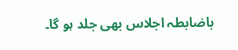باضابطہ اجلاس بھی جلد ہو گا۔